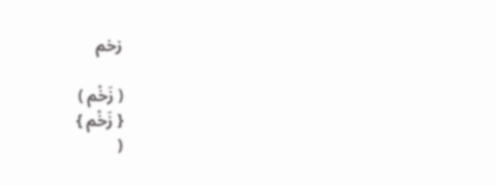زخم

( زَخْم )
{ زَخْم }
(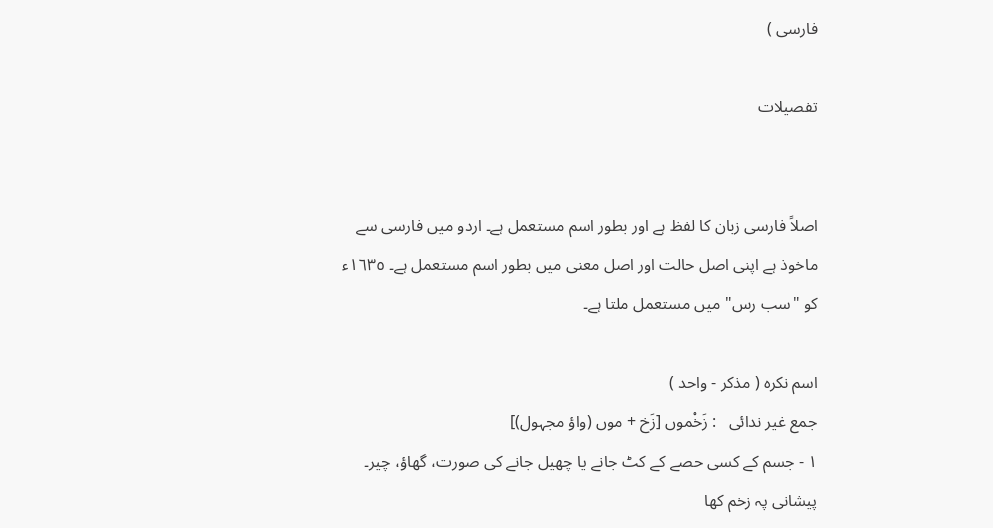فارسی )

تفصیلات


اصلاً فارسی زبان کا لفظ ہے اور بطور اسم مستعمل ہے۔ اردو میں فارسی سے ماخوذ ہے اپنی اصل حالت اور اصل معنی میں بطور اسم مستعمل ہے۔ ١٦٣٥ء کو "سب رس" میں مستعمل ملتا ہے۔

اسم نکرہ ( مذکر - واحد )
جمع غیر ندائی   : زَخْموں [زَخ + موں (واؤ مجہول)]
١ - جسم کے کسی حصے کے کٹ جانے یا چھیل جانے کی صورت، گھاؤ، چیر۔
پیشانی پہ زخم کھا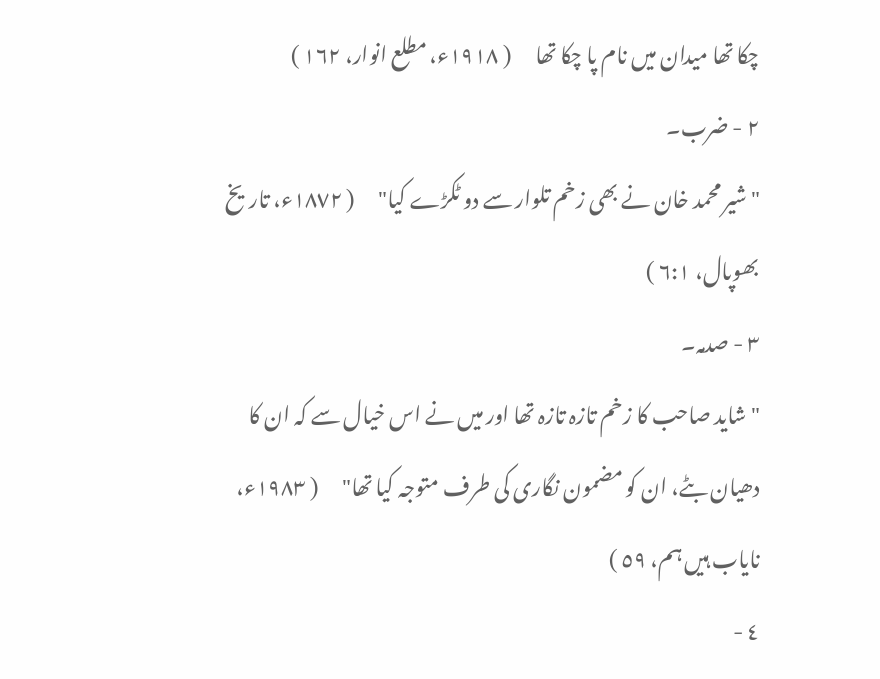چکا تھا میدان میں نام پا چکا تھا      ( ١٩١٨ء، مطلع انوار، ١٦٢ )
٢ - ضرب۔
"شیر محمد خان نے بھی زخم تلوار سے دو ٹکڑے کیا"      ( ١٨٧٢ء، تاریخ بھوپال، ٦:١ )
٣ - صدمہ۔
"شاید صاحب کا زخم تازہ تازہ تھا اور میں نے اس خیال سے کہ ان کا دھیان بٹے، ان کو مضمون نگاری کی طرف متوجہ کیا تھا"      ( ١٩٨٣ء، نایاب ہیں ہم، ٥٩ )
٤ -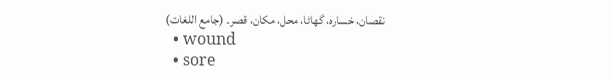نقصان، خسارہ، گھاٹا، محل، مکان، قصر۔ (جامع اللغات)
  • wound
  • sore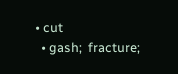• cut
  • gash;  fracture;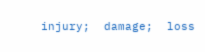injury;  damage;  loss